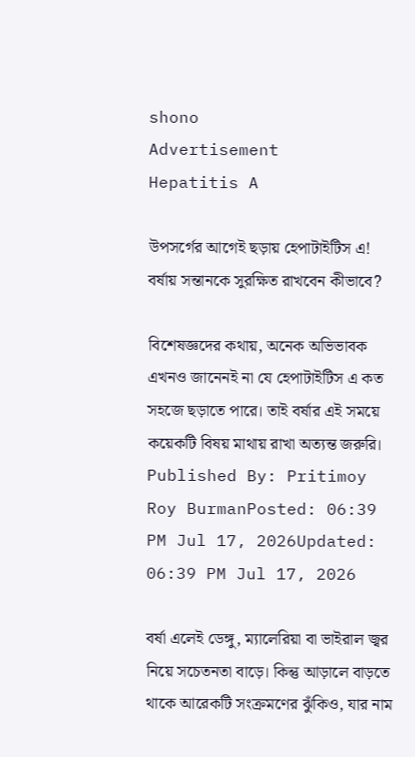shono
Advertisement
Hepatitis A

উপসর্গের আগেই ছড়ায় হেপাটাইটিস এ! বর্ষায় সন্তানকে সুরক্ষিত রাখবেন কীভাবে?

বিশেষজ্ঞদের কথায়, অনেক অভিভাবক এখনও জানেনই না যে হেপাটাইটিস এ কত সহজে ছড়াতে পারে। তাই বর্ষার এই সময়ে কয়েকটি বিষয় মাথায় রাখা অত্যন্ত জরুরি।
Published By: Pritimoy Roy BurmanPosted: 06:39 PM Jul 17, 2026Updated: 06:39 PM Jul 17, 2026

বর্ষা এলেই ডেঙ্গু, ম্যালেরিয়া বা ভাইরাল জ্বর নিয়ে সচেতনতা বাড়ে। কিন্তু আড়ালে বাড়তে থাকে আরেকটি সংক্রমণের ঝুঁকিও, যার নাম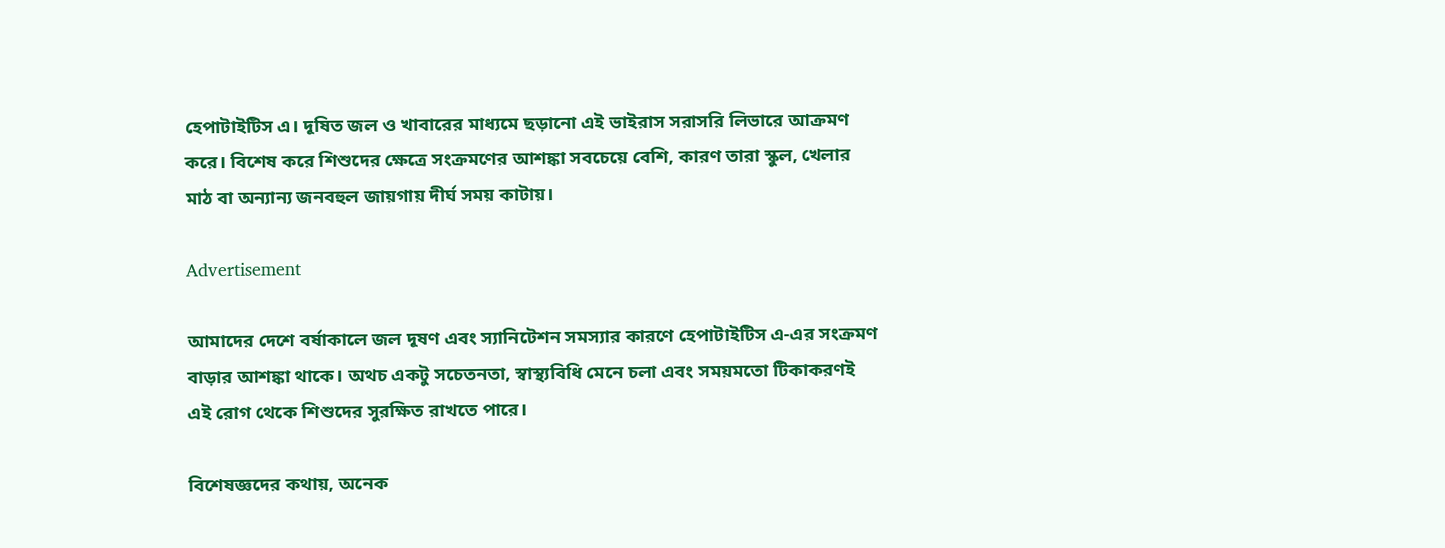হেপাটাইটিস এ। দূষিত জল ও খাবারের মাধ্যমে ছড়ানো এই ভাইরাস সরাসরি লিভারে আক্রমণ করে। বিশেষ করে শিশুদের ক্ষেত্রে সংক্রমণের আশঙ্কা সবচেয়ে বেশি, কারণ তারা স্কুল, খেলার মাঠ বা অন্যান্য জনবহুল জায়গায় দীর্ঘ সময় কাটায়।

Advertisement

আমাদের দেশে বর্ষাকালে জল দূষণ এবং স্যানিটেশন সমস্যার কারণে হেপাটাইটিস এ-এর সংক্রমণ বাড়ার আশঙ্কা থাকে। অথচ একটু সচেতনতা, স্বাস্থ্যবিধি মেনে চলা এবং সময়মতো টিকাকরণই এই রোগ থেকে শিশুদের সুরক্ষিত রাখতে পারে।

বিশেষজ্ঞদের কথায়, অনেক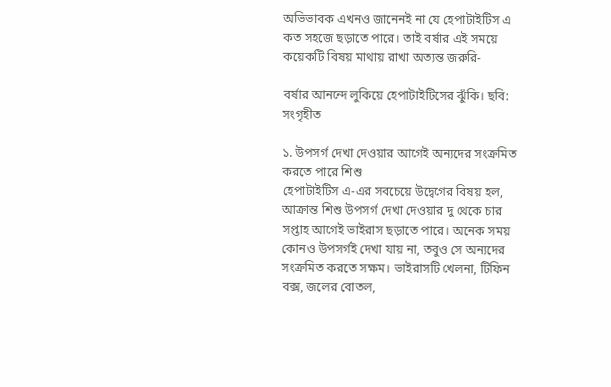অভিভাবক এখনও জানেনই না যে হেপাটাইটিস এ কত সহজে ছড়াতে পারে। তাই বর্ষার এই সময়ে কয়েকটি বিষয় মাথায় রাখা অত্যন্ত জরুরি-

বর্ষার আনন্দে লুকিয়ে হেপাটাইটিসের ঝুঁকি। ছবি: সংগৃহীত

১. উপসর্গ দেখা দেওয়ার আগেই অন্যদের সংক্রমিত করতে পারে শিশু
হেপাটাইটিস এ-এর সবচেয়ে উদ্বেগের বিষয় হল, আক্রান্ত শিশু উপসর্গ দেখা দেওয়ার দু থেকে চার সপ্তাহ আগেই ভাইরাস ছড়াতে পারে। অনেক সময় কোনও উপসর্গই দেখা যায় না, তবুও সে অন্যদের সংক্রমিত করতে সক্ষম। ভাইরাসটি খেলনা, টিফিন বক্স, জলের বোতল,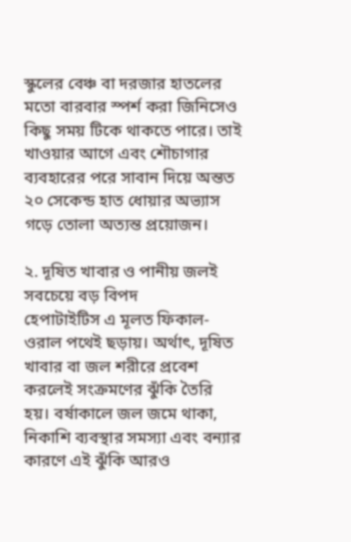স্কুলের বেঞ্চ বা দরজার হাতলের মতো বারবার স্পর্শ করা জিনিসেও কিছু সময় টিকে থাকতে পারে। তাই খাওয়ার আগে এবং শৌচাগার ব্যবহারের পরে সাবান দিয়ে অন্তত ২০ সেকেন্ড হাত ধোয়ার অভ্যাস গড়ে তোলা অত্যন্ত প্রয়োজন।

২. দূষিত খাবার ও পানীয় জলই সবচেয়ে বড় বিপদ
হেপাটাইটিস এ মূলত ফিকাল-ওরাল পথেই ছড়ায়। অর্থাৎ, দূষিত খাবার বা জল শরীরে প্রবেশ করলেই সংক্রমণের ঝুঁকি তৈরি হয়। বর্ষাকালে জল জমে থাকা, নিকাশি ব্যবস্থার সমস্যা এবং বন্যার কারণে এই ঝুঁকি আরও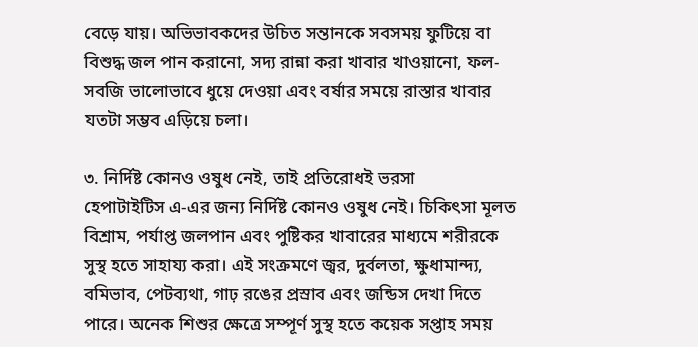বেড়ে যায়। অভিভাবকদের উচিত সন্তানকে সবসময় ফুটিয়ে বা বিশুদ্ধ জল পান করানো, সদ্য রান্না করা খাবার খাওয়ানো, ফল-সবজি ভালোভাবে ধুয়ে দেওয়া এবং বর্ষার সময়ে রাস্তার খাবার যতটা সম্ভব এড়িয়ে চলা।

৩. নির্দিষ্ট কোনও ওষুধ নেই, তাই প্রতিরোধই ভরসা
হেপাটাইটিস এ-এর জন্য নির্দিষ্ট কোনও ওষুধ নেই। চিকিৎসা মূলত বিশ্রাম, পর্যাপ্ত জলপান এবং পুষ্টিকর খাবারের মাধ্যমে শরীরকে সুস্থ হতে সাহায্য করা। এই সংক্রমণে জ্বর, দুর্বলতা, ক্ষুধামান্দ্য, বমিভাব, পেটব্যথা, গাঢ় রঙের প্রস্রাব এবং জন্ডিস দেখা দিতে পারে। অনেক শিশুর ক্ষেত্রে সম্পূর্ণ সুস্থ হতে কয়েক সপ্তাহ সময়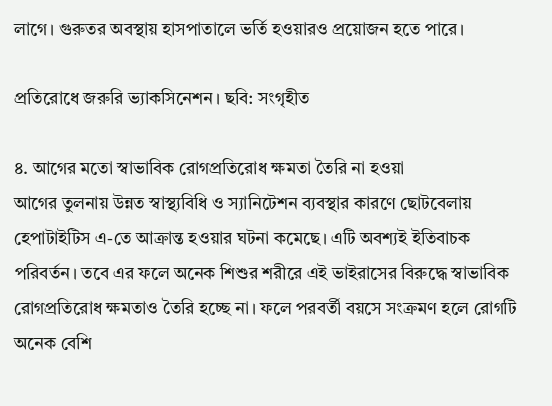লাগে। গুরুতর অবস্থায় হাসপাতালে ভর্তি হওয়ারও প্রয়োজন হতে পারে।

প্রতিরোধে জরুরি ভ্যাকসিনেশন। ছবি: সংগৃহীত

৪. আগের মতো স্বাভাবিক রোগপ্রতিরোধ ক্ষমতা তৈরি না হওয়া
আগের তুলনায় উন্নত স্বাস্থ্যবিধি ও স্যানিটেশন ব্যবস্থার কারণে ছোটবেলায় হেপাটাইটিস এ-তে আক্রান্ত হওয়ার ঘটনা কমেছে। এটি অবশ্যই ইতিবাচক পরিবর্তন। তবে এর ফলে অনেক শিশুর শরীরে এই ভাইরাসের বিরুদ্ধে স্বাভাবিক রোগপ্রতিরোধ ক্ষমতাও তৈরি হচ্ছে না। ফলে পরবর্তী বয়সে সংক্রমণ হলে রোগটি অনেক বেশি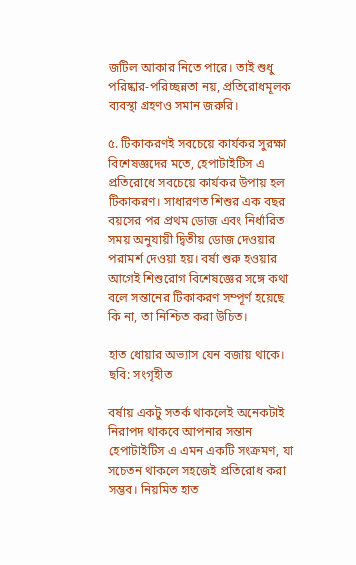জটিল আকার নিতে পারে। তাই শুধু পরিষ্কার-পরিচ্ছন্নতা নয়, প্রতিরোধমূলক ব্যবস্থা গ্রহণও সমান জরুরি।

৫. টিকাকরণই সবচেয়ে কার্যকর সুরক্ষা
বিশেষজ্ঞদের মতে, হেপাটাইটিস এ প্রতিরোধে সবচেয়ে কার্যকর উপায় হল টিকাকরণ। সাধারণত শিশুর এক বছর বয়সের পর প্রথম ডোজ এবং নির্ধারিত সময় অনুযায়ী দ্বিতীয় ডোজ দেওয়ার পরামর্শ দেওয়া হয়। বর্ষা শুরু হওয়ার আগেই শিশুরোগ বিশেষজ্ঞের সঙ্গে কথা বলে সন্তানের টিকাকরণ সম্পূর্ণ হয়েছে কি না, তা নিশ্চিত করা উচিত।

হাত ধোয়ার অভ্যাস যেন বজায় থাকে। ছবি: সংগৃহীত

বর্ষায় একটু সতর্ক থাকলেই অনেকটাই নিরাপদ থাকবে আপনার সন্তান
হেপাটাইটিস এ এমন একটি সংক্রমণ, যা সচেতন থাকলে সহজেই প্রতিরোধ করা সম্ভব। নিয়মিত হাত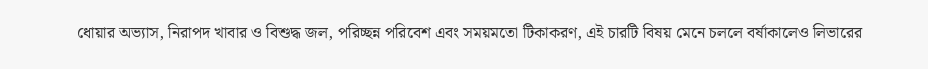ধোয়ার অভ্যাস, নিরাপদ খাবার ও বিশুদ্ধ জল, পরিচ্ছন্ন পরিবেশ এবং সময়মতো টিকাকরণ, এই চারটি বিষয় মেনে চললে বর্ষাকালেও লিভারের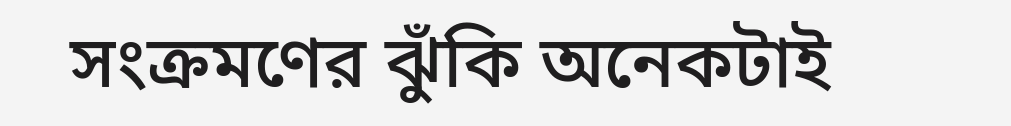সংক্রমণের ঝুঁকি অনেকটাই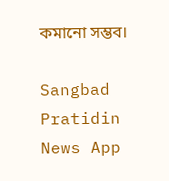কমানো সম্ভব।

Sangbad Pratidin News App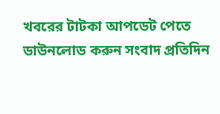খবরের টাটকা আপডেট পেতে ডাউনলোড করুন সংবাদ প্রতিদিন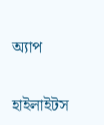অ্যাপ

হাইলাইটস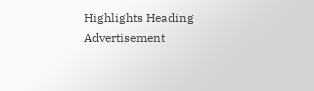Highlights Heading
Advertisement